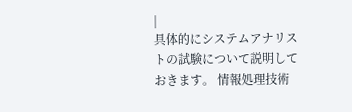|
具体的にシステムアナリストの試験について説明しておきます。 情報処理技術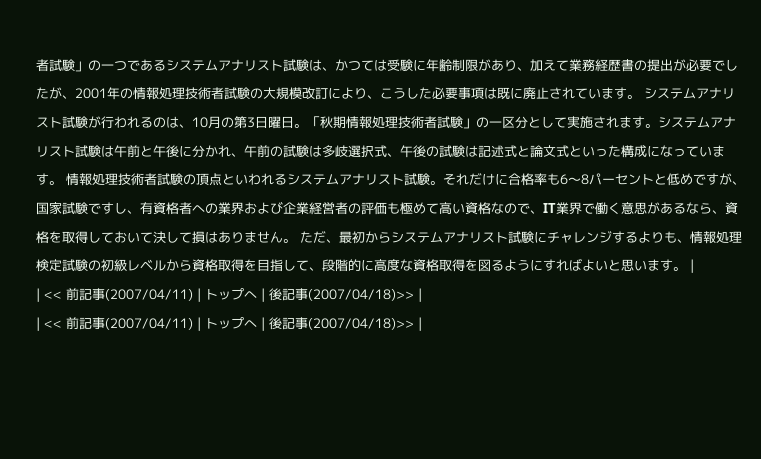者試験」の一つであるシステムアナリスト試験は、かつては受験に年齢制限があり、加えて業務経歴書の提出が必要でしたが、2001年の情報処理技術者試験の大規模改訂により、こうした必要事項は既に廃止されています。 システムアナリスト試験が行われるのは、10月の第3日曜日。「秋期情報処理技術者試験」の一区分として実施されます。システムアナリスト試験は午前と午後に分かれ、午前の試験は多岐選択式、午後の試験は記述式と論文式といった構成になっています。 情報処理技術者試験の頂点といわれるシステムアナリスト試験。それだけに合格率も6〜8パーセントと低めですが、国家試験ですし、有資格者への業界および企業経営者の評価も極めて高い資格なので、IT業界で働く意思があるなら、資格を取得しておいて決して損はありません。 ただ、最初からシステムアナリスト試験にチャレンジするよりも、情報処理検定試験の初級レベルから資格取得を目指して、段階的に高度な資格取得を図るようにすればよいと思います。 |
| << 前記事(2007/04/11) | トップへ | 後記事(2007/04/18)>> |
| << 前記事(2007/04/11) | トップへ | 後記事(2007/04/18)>> |